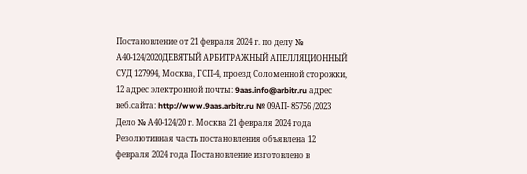Постановление от 21 февраля 2024 г. по делу № А40-124/2020ДЕВЯТЫЙ АРБИТРАЖНЫЙ АПЕЛЛЯЦИОННЫЙ СУД 127994, Москва, ГСП-4, проезд Соломенной cторожки, 12 адрес электронной почты: 9aas.info@arbitr.ru адрес веб.сайта: http://www.9aas.arbitr.ru № 09АП- 85756 /2023 Дело № А40-124/20 г. Москва 21 февраля 2024 года Резолютивная часть постановления объявлена 12 февраля 2024 года Постановление изготовлено в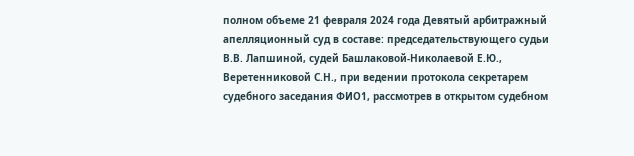полном объеме 21 февраля 2024 года Девятый арбитражный апелляционный суд в составе: председательствующего судьи В.В. Лапшиной, судей Башлаковой-Николаевой Е.Ю., Веретенниковой С.Н., при ведении протокола секретарем судебного заседания ФИО1, рассмотрев в открытом судебном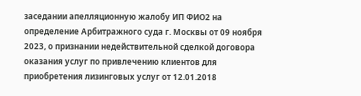заседании апелляционную жалобу ИП ФИО2 на определение Арбитражного суда г. Москвы от 09 ноября 2023, о признании недействительной сделкой договора оказания услуг по привлечению клиентов для приобретения лизинговых услуг от 12.01.2018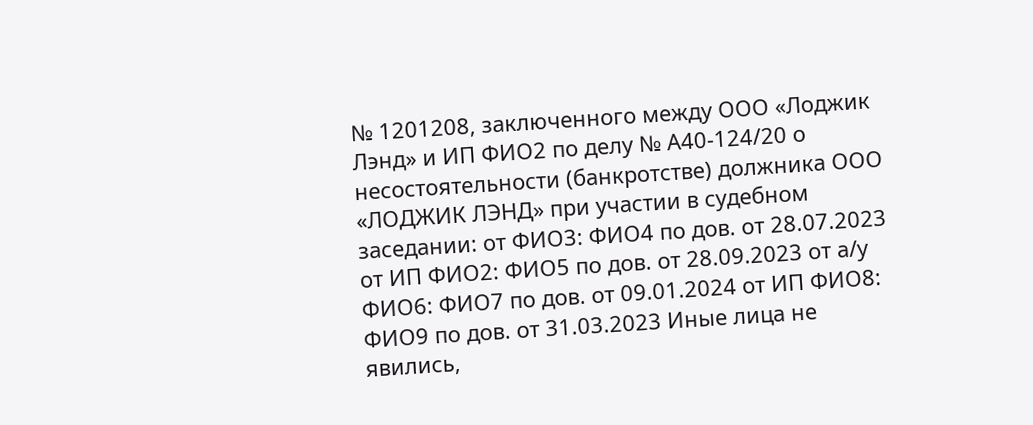№ 1201208, заключенного между ООО «Лоджик Лэнд» и ИП ФИО2 по делу № А40-124/20 о несостоятельности (банкротстве) должника ООО «ЛОДЖИК ЛЭНД» при участии в судебном заседании: от ФИО3: ФИО4 по дов. от 28.07.2023 от ИП ФИО2: ФИО5 по дов. от 28.09.2023 от а/у ФИО6: ФИО7 по дов. от 09.01.2024 от ИП ФИО8: ФИО9 по дов. от 31.03.2023 Иные лица не явились,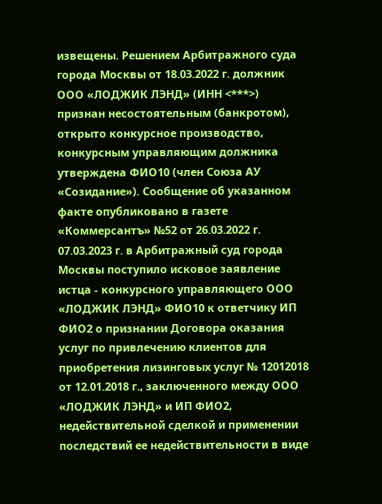извещены. Решением Арбитражного суда города Москвы от 18.03.2022 г. должник ООО «ЛОДЖИК ЛЭНД» (ИНН <***>) признан несостоятельным (банкротом), открыто конкурсное производство, конкурсным управляющим должника утверждена ФИО10 (член Союза АУ «Созидание»). Сообщение об указанном факте опубликовано в газете «Коммерсантъ» №52 от 26.03.2022 г. 07.03.2023 г. в Арбитражный суд города Москвы поступило исковое заявление истца - конкурсного управляющего ООО «ЛОДЖИК ЛЭНД» ФИО10 к ответчику ИП ФИО2 о признании Договора оказания услуг по привлечению клиентов для приобретения лизинговых услуг № 12012018 от 12.01.2018 г., заключенного между ООО «ЛОДЖИК ЛЭНД» и ИП ФИО2, недействительной сделкой и применении последствий ее недействительности в виде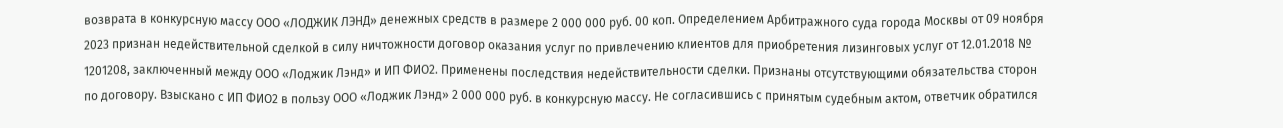возврата в конкурсную массу ООО «ЛОДЖИК ЛЭНД» денежных средств в размере 2 000 000 руб. 00 коп. Определением Арбитражного суда города Москвы от 09 ноября 2023 признан недействительной сделкой в силу ничтожности договор оказания услуг по привлечению клиентов для приобретения лизинговых услуг от 12.01.2018 № 1201208, заключенный между ООО «Лоджик Лэнд» и ИП ФИО2. Применены последствия недействительности сделки. Признаны отсутствующими обязательства сторон по договору. Взыскано с ИП ФИО2 в пользу ООО «Лоджик Лэнд» 2 000 000 руб. в конкурсную массу. Не согласившись с принятым судебным актом, ответчик обратился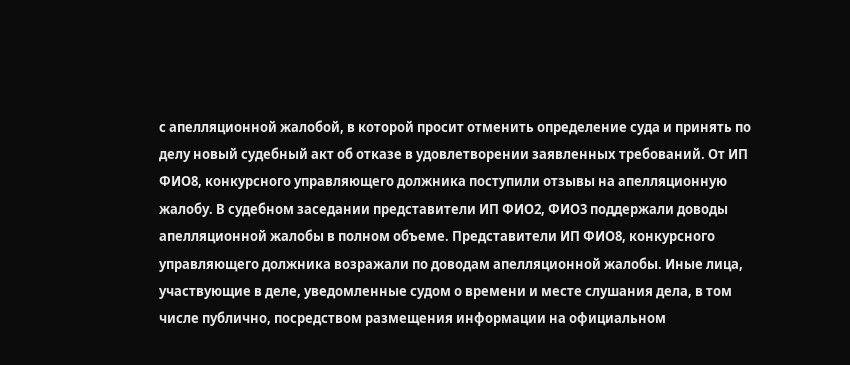с апелляционной жалобой, в которой просит отменить определение суда и принять по делу новый судебный акт об отказе в удовлетворении заявленных требований. От ИП ФИО8, конкурсного управляющего должника поступили отзывы на апелляционную жалобу. В судебном заседании представители ИП ФИО2, ФИО3 поддержали доводы апелляционной жалобы в полном объеме. Представители ИП ФИО8, конкурсного управляющего должника возражали по доводам апелляционной жалобы. Иные лица, участвующие в деле, уведомленные судом о времени и месте слушания дела, в том числе публично, посредством размещения информации на официальном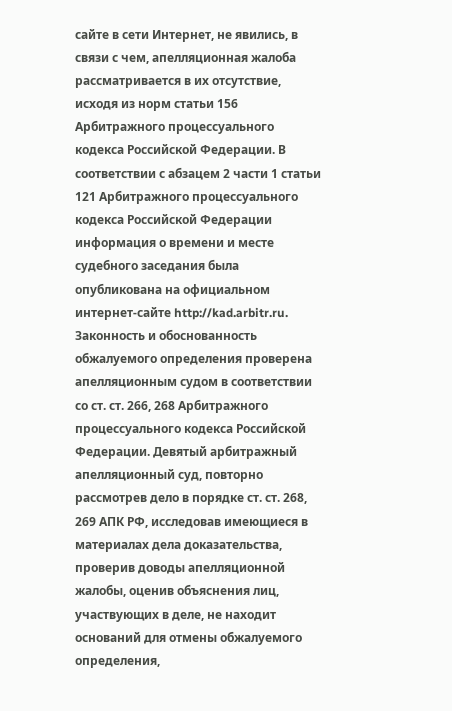сайте в сети Интернет, не явились, в связи с чем, апелляционная жалоба рассматривается в их отсутствие, исходя из норм статьи 156 Арбитражного процессуального кодекса Российской Федерации. В соответствии с абзацем 2 части 1 статьи 121 Арбитражного процессуального кодекса Российской Федерации информация о времени и месте судебного заседания была опубликована на официальном интернет-сайте http://kad.arbitr.ru. Законность и обоснованность обжалуемого определения проверена апелляционным судом в соответствии со ст. ст. 266, 268 Арбитражного процессуального кодекса Российской Федерации. Девятый арбитражный апелляционный суд, повторно рассмотрев дело в порядке ст. ст. 268, 269 АПК РФ, исследовав имеющиеся в материалах дела доказательства, проверив доводы апелляционной жалобы, оценив объяснения лиц, участвующих в деле, не находит оснований для отмены обжалуемого определения,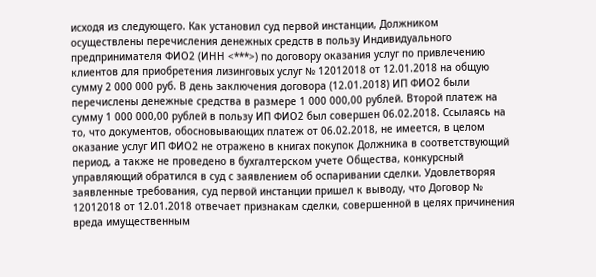исходя из следующего. Как установил суд первой инстанции, Должником осуществлены перечисления денежных средств в пользу Индивидуального предпринимателя ФИО2 (ИНН <***>) по договору оказания услуг по привлечению клиентов для приобретения лизинговых услуг № 12012018 от 12.01.2018 на общую сумму 2 000 000 руб. В день заключения договора (12.01.2018) ИП ФИО2 были перечислены денежные средства в размере 1 000 000,00 рублей. Второй платеж на сумму 1 000 000,00 рублей в пользу ИП ФИО2 был совершен 06.02.2018. Ссылаясь на то, что документов, обосновывающих платеж от 06.02.2018, не имеется, в целом оказание услуг ИП ФИО2 не отражено в книгах покупок Должника в соответствующий период, а также не проведено в бухгалтерском учете Общества, конкурсный управляющий обратился в суд с заявлением об оспаривании сделки. Удовлетворяя заявленные требования, суд первой инстанции пришел к выводу, что Договор № 12012018 от 12.01.2018 отвечает признакам сделки, совершенной в целях причинения вреда имущественным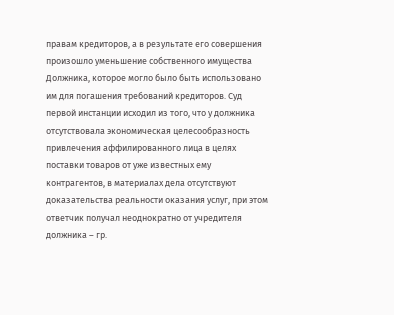правам кредиторов, а в результате его совершения произошло уменьшение собственного имущества Должника, которое могло было быть использовано им для погашения требований кредиторов. Суд первой инстанции исходил из того, что у должника отсутствовала экономическая целесообразность привлечения аффилированного лица в целях поставки товаров от уже известных ему контрагентов, в материалах дела отсутствуют доказательства реальности оказания услуг, при этом ответчик получал неоднократно от учредителя должника – гр.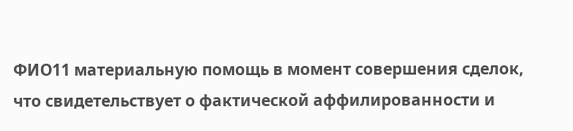ФИО11 материальную помощь в момент совершения сделок, что свидетельствует о фактической аффилированности и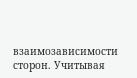взаимозависимости сторон. Учитывая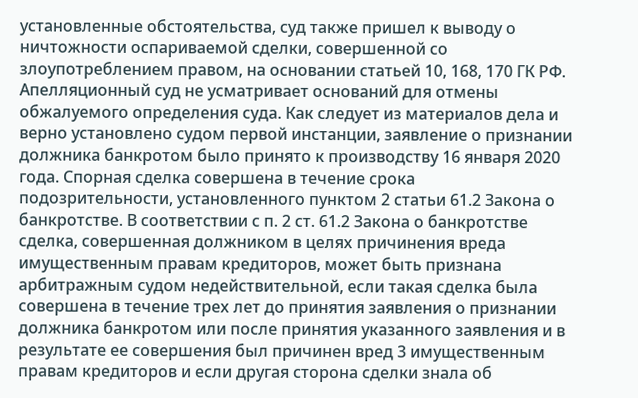установленные обстоятельства, суд также пришел к выводу о ничтожности оспариваемой сделки, совершенной со злоупотреблением правом, на основании статьей 10, 168, 170 ГК РФ. Апелляционный суд не усматривает оснований для отмены обжалуемого определения суда. Как следует из материалов дела и верно установлено судом первой инстанции, заявление о признании должника банкротом было принято к производству 16 января 2020 года. Спорная сделка совершена в течение срока подозрительности, установленного пунктом 2 статьи 61.2 Закона о банкротстве. В соответствии с п. 2 ст. 61.2 Закона о банкротстве сделка, совершенная должником в целях причинения вреда имущественным правам кредиторов, может быть признана арбитражным судом недействительной, если такая сделка была совершена в течение трех лет до принятия заявления о признании должника банкротом или после принятия указанного заявления и в результате ее совершения был причинен вред 3 имущественным правам кредиторов и если другая сторона сделки знала об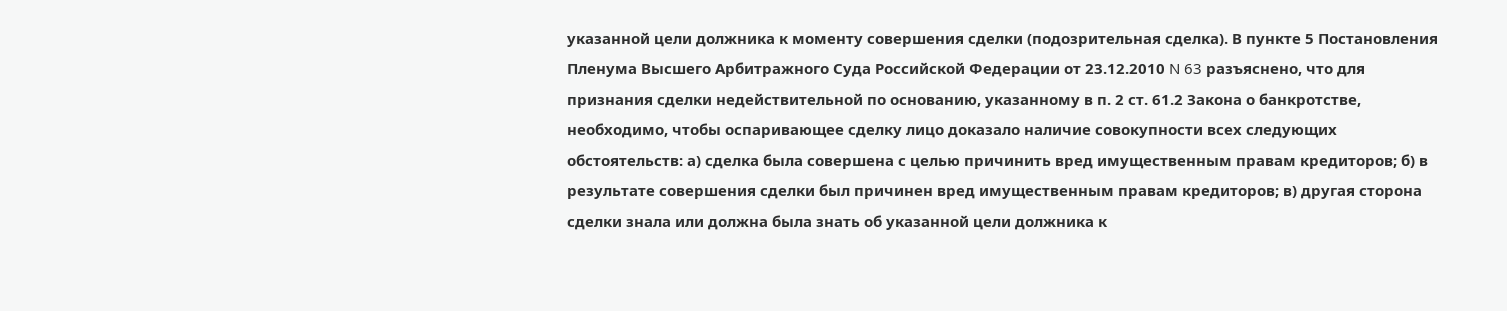указанной цели должника к моменту совершения сделки (подозрительная сделка). В пункте 5 Постановления Пленума Высшего Арбитражного Суда Российской Федерации от 23.12.2010 N 63 разъяснено, что для признания сделки недействительной по основанию, указанному в п. 2 ст. 61.2 Закона о банкротстве, необходимо, чтобы оспаривающее сделку лицо доказало наличие совокупности всех следующих обстоятельств: а) сделка была совершена с целью причинить вред имущественным правам кредиторов; б) в результате совершения сделки был причинен вред имущественным правам кредиторов; в) другая сторона сделки знала или должна была знать об указанной цели должника к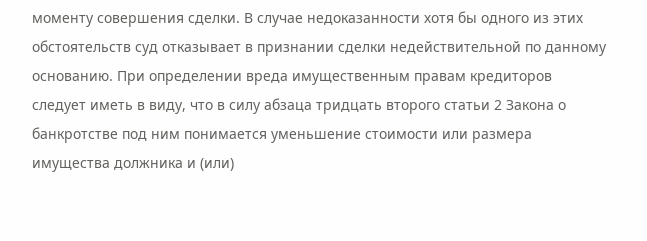моменту совершения сделки. В случае недоказанности хотя бы одного из этих обстоятельств суд отказывает в признании сделки недействительной по данному основанию. При определении вреда имущественным правам кредиторов следует иметь в виду, что в силу абзаца тридцать второго статьи 2 Закона о банкротстве под ним понимается уменьшение стоимости или размера имущества должника и (или)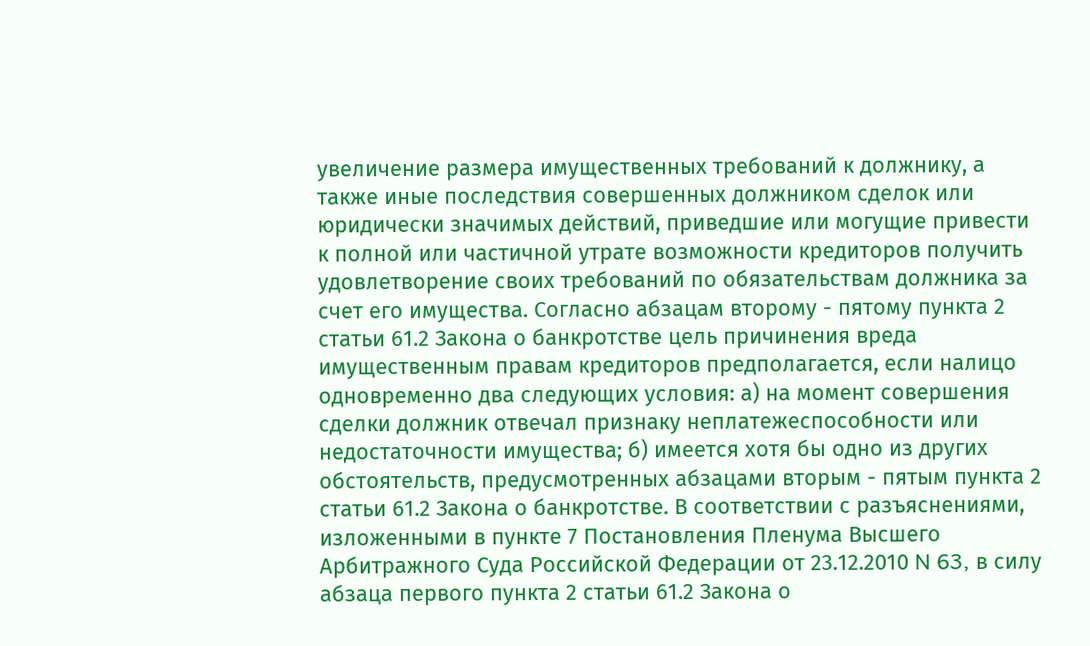увеличение размера имущественных требований к должнику, а также иные последствия совершенных должником сделок или юридически значимых действий, приведшие или могущие привести к полной или частичной утрате возможности кредиторов получить удовлетворение своих требований по обязательствам должника за счет его имущества. Согласно абзацам второму - пятому пункта 2 статьи 61.2 Закона о банкротстве цель причинения вреда имущественным правам кредиторов предполагается, если налицо одновременно два следующих условия: а) на момент совершения сделки должник отвечал признаку неплатежеспособности или недостаточности имущества; б) имеется хотя бы одно из других обстоятельств, предусмотренных абзацами вторым - пятым пункта 2 статьи 61.2 Закона о банкротстве. В соответствии с разъяснениями, изложенными в пункте 7 Постановления Пленума Высшего Арбитражного Суда Российской Федерации от 23.12.2010 N 63, в силу абзаца первого пункта 2 статьи 61.2 Закона о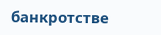банкротстве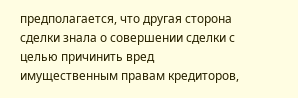предполагается, что другая сторона сделки знала о совершении сделки с целью причинить вред имущественным правам кредиторов,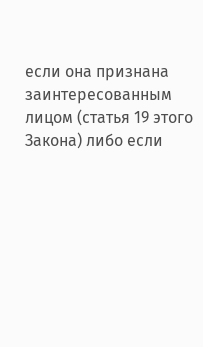если она признана заинтересованным лицом (статья 19 этого Закона) либо если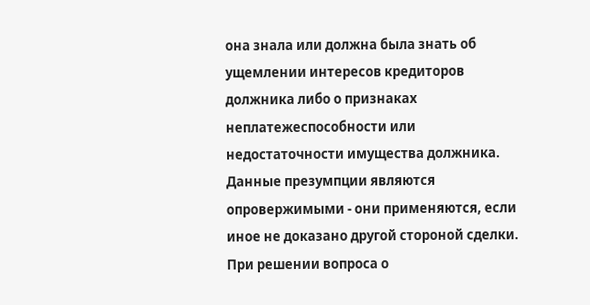она знала или должна была знать об ущемлении интересов кредиторов должника либо о признаках неплатежеспособности или недостаточности имущества должника. Данные презумпции являются опровержимыми - они применяются, если иное не доказано другой стороной сделки. При решении вопроса о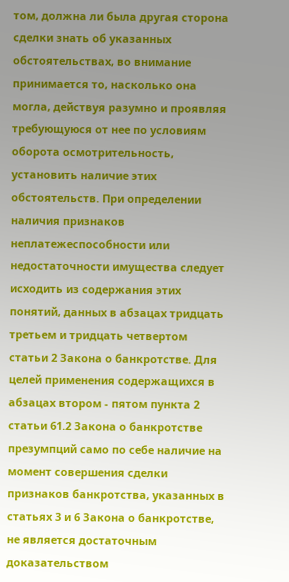том, должна ли была другая сторона сделки знать об указанных обстоятельствах, во внимание принимается то, насколько она могла, действуя разумно и проявляя требующуюся от нее по условиям оборота осмотрительность, установить наличие этих обстоятельств. При определении наличия признаков неплатежеспособности или недостаточности имущества следует исходить из содержания этих понятий, данных в абзацах тридцать третьем и тридцать четвертом статьи 2 Закона о банкротстве. Для целей применения содержащихся в абзацах втором - пятом пункта 2 статьи 61.2 Закона о банкротстве презумпций само по себе наличие на момент совершения сделки признаков банкротства, указанных в статьях 3 и 6 Закона о банкротстве, не является достаточным доказательством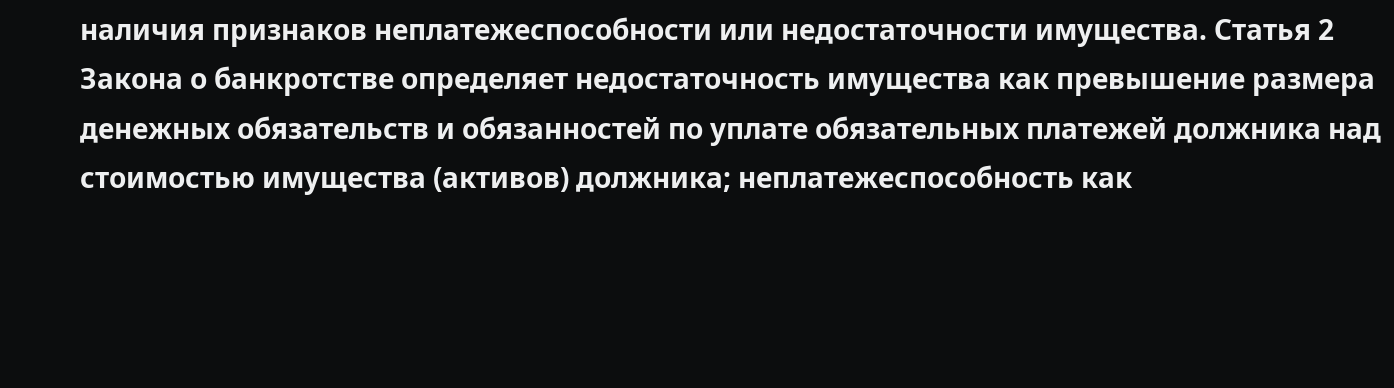наличия признаков неплатежеспособности или недостаточности имущества. Статья 2 Закона о банкротстве определяет недостаточность имущества как превышение размера денежных обязательств и обязанностей по уплате обязательных платежей должника над стоимостью имущества (активов) должника; неплатежеспособность как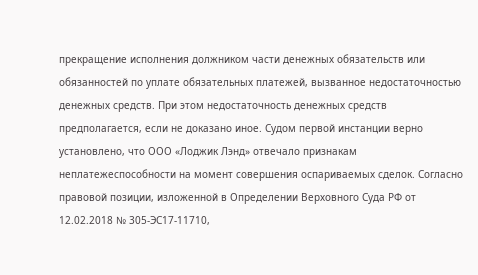прекращение исполнения должником части денежных обязательств или обязанностей по уплате обязательных платежей, вызванное недостаточностью денежных средств. При этом недостаточность денежных средств предполагается, если не доказано иное. Судом первой инстанции верно установлено, что ООО «Лоджик Лэнд» отвечало признакам неплатежеспособности на момент совершения оспариваемых сделок. Согласно правовой позиции, изложенной в Определении Верховного Суда РФ от 12.02.2018 № 305-ЭС17-11710,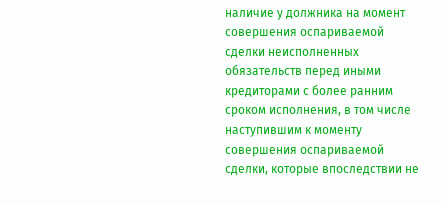наличие у должника на момент совершения оспариваемой сделки неисполненных обязательств перед иными кредиторами с более ранним сроком исполнения, в том числе наступившим к моменту совершения оспариваемой сделки, которые впоследствии не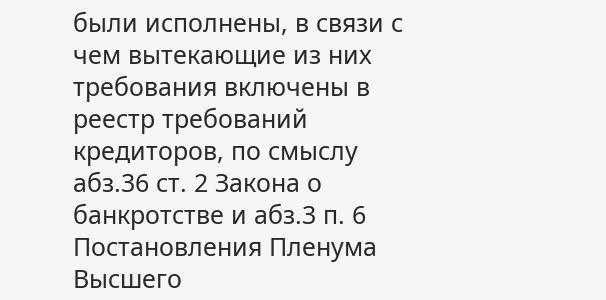были исполнены, в связи с чем вытекающие из них требования включены в реестр требований кредиторов, по смыслу абз.36 ст. 2 Закона о банкротстве и абз.3 п. 6 Постановления Пленума Высшего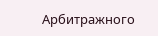Арбитражного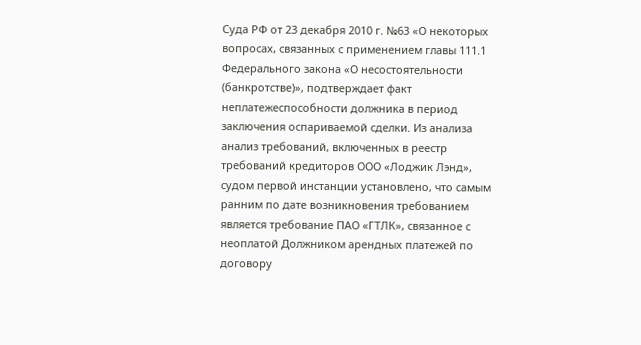Суда РФ от 23 декабря 2010 г. №63 «О некоторых вопросах, связанных с применением главы 111.1 Федерального закона «О несостоятельности (банкротстве)», подтверждает факт неплатежеспособности должника в период заключения оспариваемой сделки. Из анализа анализ требований, включенных в реестр требований кредиторов ООО «Лоджик Лэнд», судом первой инстанции установлено, что самым ранним по дате возникновения требованием является требование ПАО «ГТЛК», связанное с неоплатой Должником арендных платежей по договору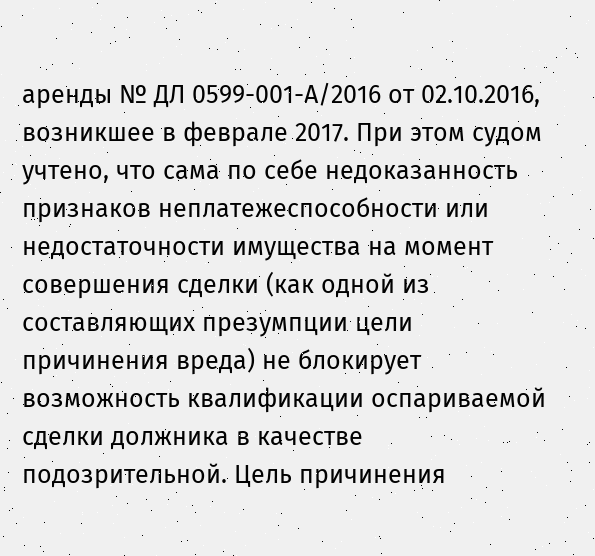аренды № ДЛ 0599-001-А/2016 от 02.10.2016, возникшее в феврале 2017. При этом судом учтено, что сама по себе недоказанность признаков неплатежеспособности или недостаточности имущества на момент совершения сделки (как одной из составляющих презумпции цели причинения вреда) не блокирует возможность квалификации оспариваемой сделки должника в качестве подозрительной. Цель причинения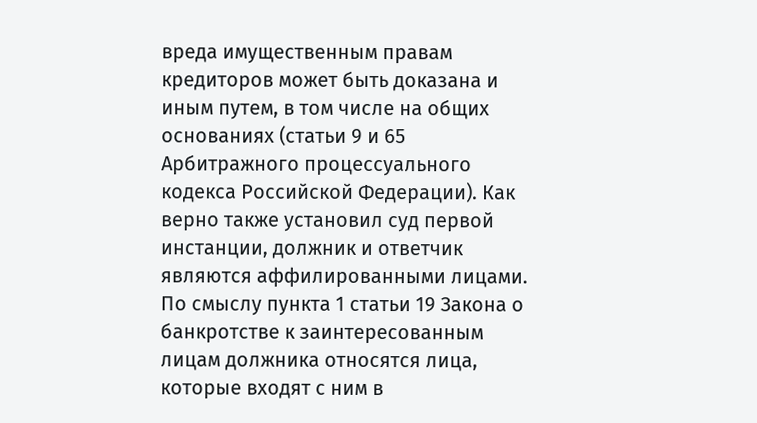вреда имущественным правам кредиторов может быть доказана и иным путем, в том числе на общих основаниях (статьи 9 и 65 Арбитражного процессуального кодекса Российской Федерации). Как верно также установил суд первой инстанции, должник и ответчик являются аффилированными лицами. По смыслу пункта 1 статьи 19 Закона о банкротстве к заинтересованным лицам должника относятся лица, которые входят с ним в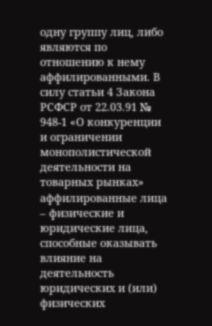одну группу лиц, либо являются по отношению к нему аффилированными. В силу статьи 4 Закона РСФСР от 22.03.91 № 948-1 «О конкуренции и ограничении монополистической деятельности на товарных рынках» аффилированные лица – физические и юридические лица, способные оказывать влияние на деятельность юридических и (или) физических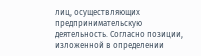лиц, осуществляющих предпринимательскую деятельность. Согласно позиции, изложенной в определении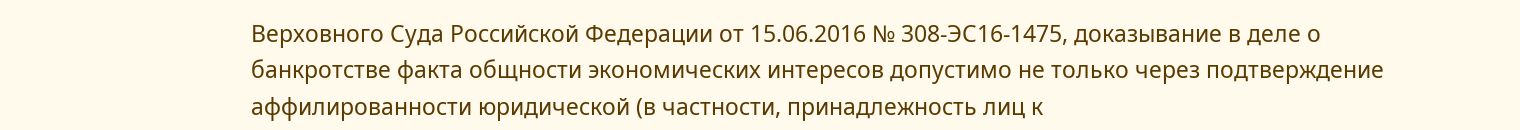Верховного Суда Российской Федерации от 15.06.2016 № 308-ЭС16-1475, доказывание в деле о банкротстве факта общности экономических интересов допустимо не только через подтверждение аффилированности юридической (в частности, принадлежность лиц к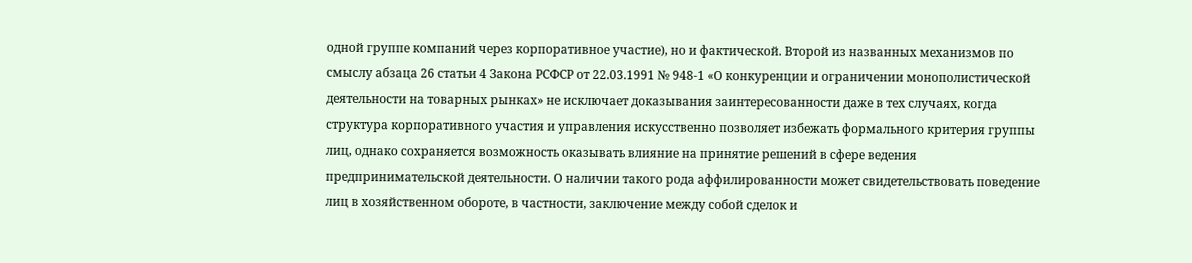одной группе компаний через корпоративное участие), но и фактической. Второй из названных механизмов по смыслу абзаца 26 статьи 4 Закона РСФСР от 22.03.1991 № 948-1 «О конкуренции и ограничении монополистической деятельности на товарных рынках» не исключает доказывания заинтересованности даже в тех случаях, когда структура корпоративного участия и управления искусственно позволяет избежать формального критерия группы лиц, однако сохраняется возможность оказывать влияние на принятие решений в сфере ведения предпринимательской деятельности. О наличии такого рода аффилированности может свидетельствовать поведение лиц в хозяйственном обороте, в частности, заключение между собой сделок и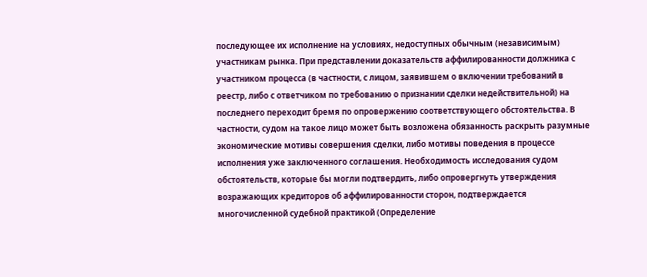последующее их исполнение на условиях, недоступных обычным (независимым) участникам рынка. При представлении доказательств аффилированности должника с участником процесса (в частности, с лицом, заявившем о включении требований в реестр, либо с ответчиком по требованию о признании сделки недействительной) на последнего переходит бремя по опровержению соответствующего обстоятельства. В частности, судом на такое лицо может быть возложена обязанность раскрыть разумные экономические мотивы совершения сделки, либо мотивы поведения в процессе исполнения уже заключенного соглашения. Необходимость исследования судом обстоятельств, которые бы могли подтвердить, либо опровергнуть утверждения возражающих кредиторов об аффилированности сторон, подтверждается многочисленной судебной практикой (Определение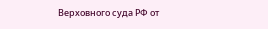Верховного суда РФ от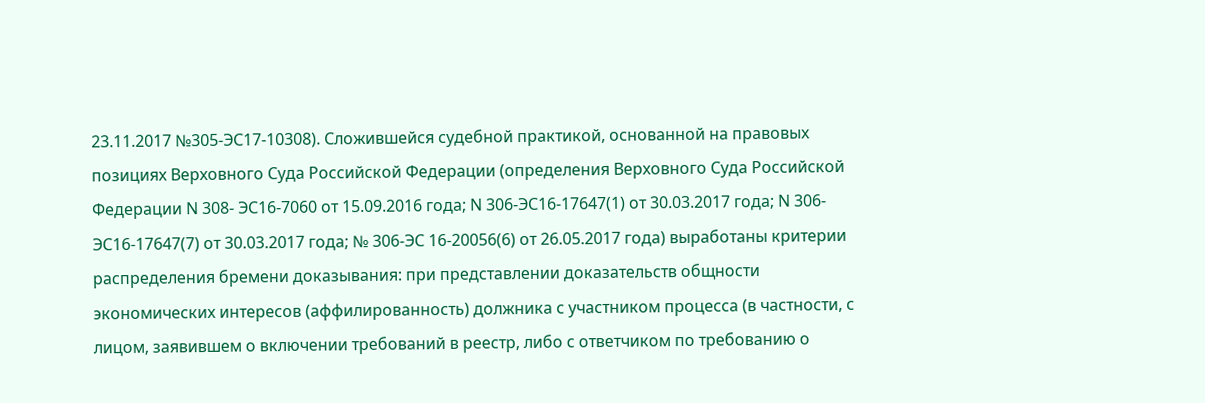23.11.2017 №305-ЭС17-10308). Сложившейся судебной практикой, основанной на правовых позициях Верховного Суда Российской Федерации (определения Верховного Суда Российской Федерации N 308- ЭС16-7060 от 15.09.2016 года; N 306-ЭС16-17647(1) от 30.03.2017 года; N 306-ЭС16-17647(7) от 30.03.2017 года; № 306-ЭС 16-20056(6) от 26.05.2017 года) выработаны критерии распределения бремени доказывания: при представлении доказательств общности экономических интересов (аффилированность) должника с участником процесса (в частности, с лицом, заявившем о включении требований в реестр, либо с ответчиком по требованию о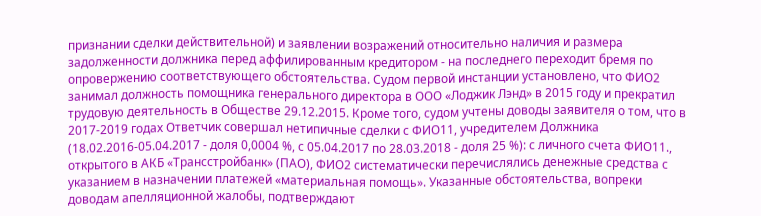признании сделки действительной) и заявлении возражений относительно наличия и размера задолженности должника перед аффилированным кредитором - на последнего переходит бремя по опровержению соответствующего обстоятельства. Судом первой инстанции установлено, что ФИО2 занимал должность помощника генерального директора в ООО «Лоджик Лэнд» в 2015 году и прекратил трудовую деятельность в Обществе 29.12.2015. Кроме того, судом учтены доводы заявителя о том, что в 2017-2019 годах Ответчик совершал нетипичные сделки с ФИО11, учредителем Должника (18.02.2016-05.04.2017 - доля 0,0004 %, с 05.04.2017 по 28.03.2018 - доля 25 %): с личного счета ФИО11., открытого в АКБ «Трансстройбанк» (ПАО), ФИО2 систематически перечислялись денежные средства с указанием в назначении платежей «материальная помощь». Указанные обстоятельства, вопреки доводам апелляционной жалобы, подтверждают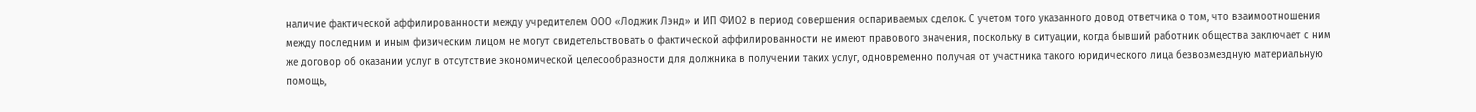наличие фактической аффилированности между учредителем ООО «Лоджик Лэнд» и ИП ФИО2 в период совершения оспариваемых сделок. С учетом того указанного довод ответчика о том, что взаимоотношения между последним и иным физическим лицом не могут свидетельствовать о фактической аффилированности не имеют правового значения, поскольку в ситуации, когда бывший работник общества заключает с ним же договор об оказании услуг в отсутствие экономической целесообразности для должника в получении таких услуг, одновременно получая от участника такого юридического лица безвозмездную материальную помощь,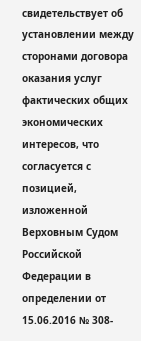свидетельствует об установлении между сторонами договора оказания услуг фактических общих экономических интересов, что согласуется с позицией, изложенной Верховным Судом Российской Федерации в определении от 15.06.2016 № 308-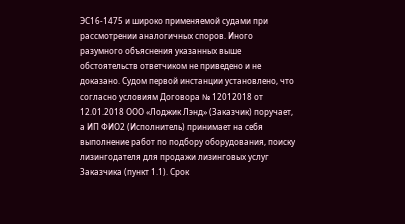ЭС16-1475 и широко применяемой судами при рассмотрении аналогичных споров. Иного разумного объяснения указанных выше обстоятельств ответчиком не приведено и не доказано. Судом первой инстанции установлено, что согласно условиям Договора № 12012018 от 12.01.2018 ООО «Лоджик Лэнд» (Заказчик) поручает, а ИП ФИО2 (Исполнитель) принимает на себя выполнение работ по подбору оборудования, поиску лизингодателя для продажи лизинговых услуг Заказчика (пункт 1.1). Срок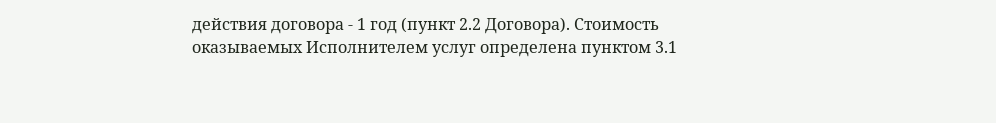действия договора - 1 год (пункт 2.2 Договора). Стоимость оказываемых Исполнителем услуг определена пунктом 3.1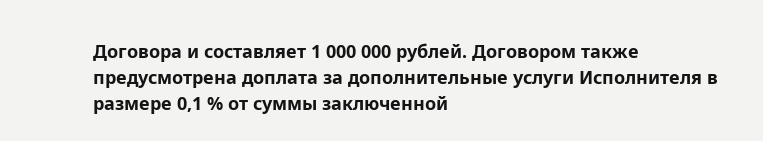Договора и составляет 1 000 000 рублей. Договором также предусмотрена доплата за дополнительные услуги Исполнителя в размере 0,1 % от суммы заключенной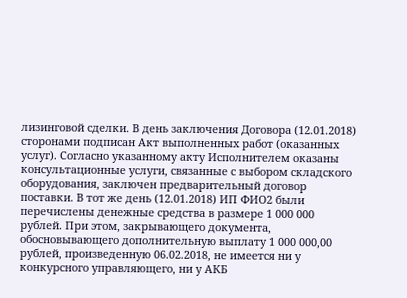лизинговой сделки. В день заключения Договора (12.01.2018) сторонами подписан Акт выполненных работ (оказанных услуг). Согласно указанному акту Исполнителем оказаны консультационные услуги, связанные с выбором складского оборудования, заключен предварительный договор поставки. В тот же день (12.01.2018) ИП ФИО2 были перечислены денежные средства в размере 1 000 000 рублей. При этом, закрывающего документа, обосновывающего дополнительную выплату 1 000 000,00 рублей, произведенную 06.02.2018, не имеется ни у конкурсного управляющего, ни у АКБ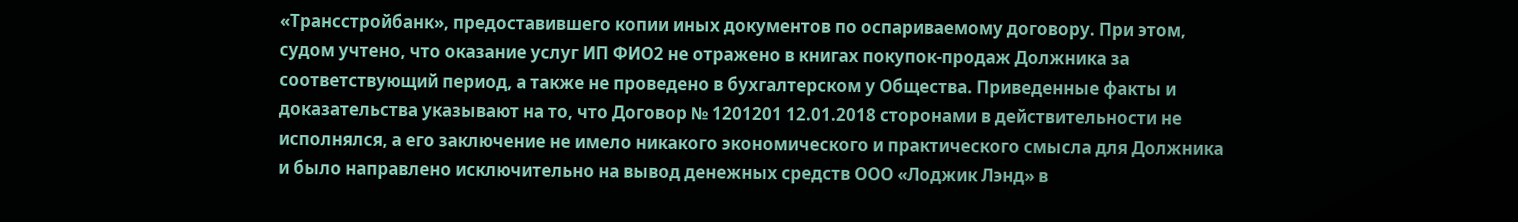«Трансстройбанк», предоставившего копии иных документов по оспариваемому договору. При этом, судом учтено, что оказание услуг ИП ФИО2 не отражено в книгах покупок-продаж Должника за соответствующий период, а также не проведено в бухгалтерском у Общества. Приведенные факты и доказательства указывают на то, что Договор № 1201201 12.01.2018 сторонами в действительности не исполнялся, а его заключение не имело никакого экономического и практического смысла для Должника и было направлено исключительно на вывод денежных средств ООО «Лоджик Лэнд» в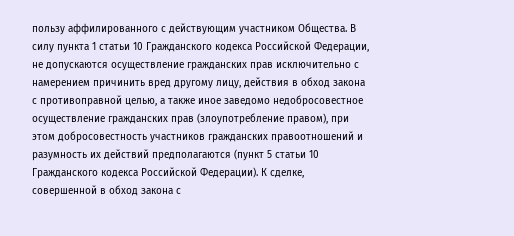пользу аффилированного с действующим участником Общества. В силу пункта 1 статьи 10 Гражданского кодекса Российской Федерации, не допускаются осуществление гражданских прав исключительно с намерением причинить вред другому лицу, действия в обход закона с противоправной целью, а также иное заведомо недобросовестное осуществление гражданских прав (злоупотребление правом), при этом добросовестность участников гражданских правоотношений и разумность их действий предполагаются (пункт 5 статьи 10 Гражданского кодекса Российской Федерации). К сделке, совершенной в обход закона с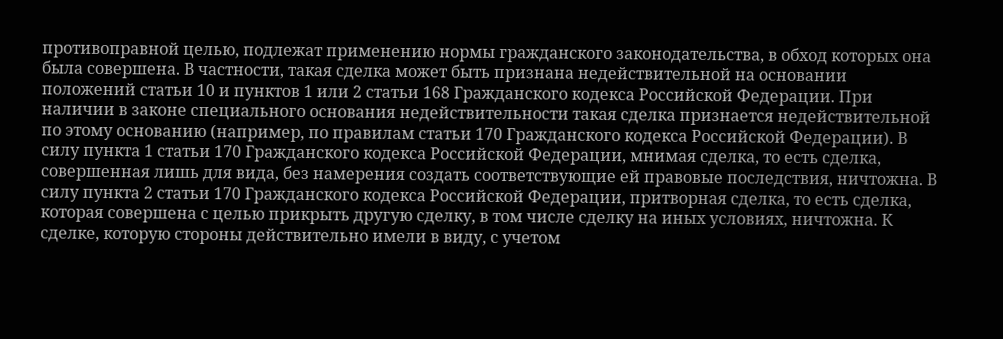противоправной целью, подлежат применению нормы гражданского законодательства, в обход которых она была совершена. В частности, такая сделка может быть признана недействительной на основании положений статьи 10 и пунктов 1 или 2 статьи 168 Гражданского кодекса Российской Федерации. При наличии в законе специального основания недействительности такая сделка признается недействительной по этому основанию (например, по правилам статьи 170 Гражданского кодекса Российской Федерации). В силу пункта 1 статьи 170 Гражданского кодекса Российской Федерации, мнимая сделка, то есть сделка, совершенная лишь для вида, без намерения создать соответствующие ей правовые последствия, ничтожна. В силу пункта 2 статьи 170 Гражданского кодекса Российской Федерации, притворная сделка, то есть сделка, которая совершена с целью прикрыть другую сделку, в том числе сделку на иных условиях, ничтожна. К сделке, которую стороны действительно имели в виду, с учетом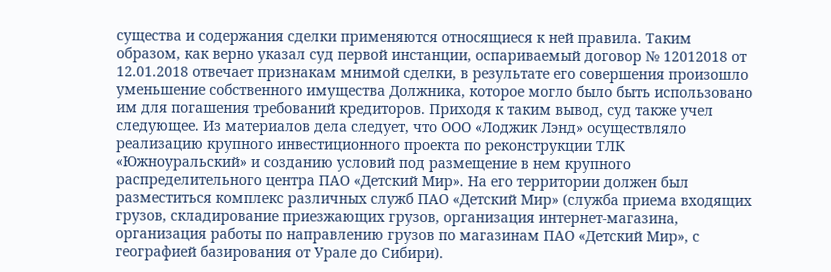существа и содержания сделки применяются относящиеся к ней правила. Таким образом, как верно указал суд первой инстанции, оспариваемый договор № 12012018 от 12.01.2018 отвечает признакам мнимой сделки, в результате его совершения произошло уменьшение собственного имущества Должника, которое могло было быть использовано им для погашения требований кредиторов. Приходя к таким вывод, суд также учел следующее. Из материалов дела следует, что ООО «Лоджик Лэнд» осуществляло реализацию крупного инвестиционного проекта по реконструкции ТЛК «Южноуральский» и созданию условий под размещение в нем крупного распределительного центра ПАО «Детский Мир». На его территории должен был разместиться комплекс различных служб ПАО «Детский Мир» (служба приема входящих грузов, складирование приезжающих грузов, организация интернет-магазина, организация работы по направлению грузов по магазинам ПАО «Детский Мир», с географией базирования от Урале до Сибири).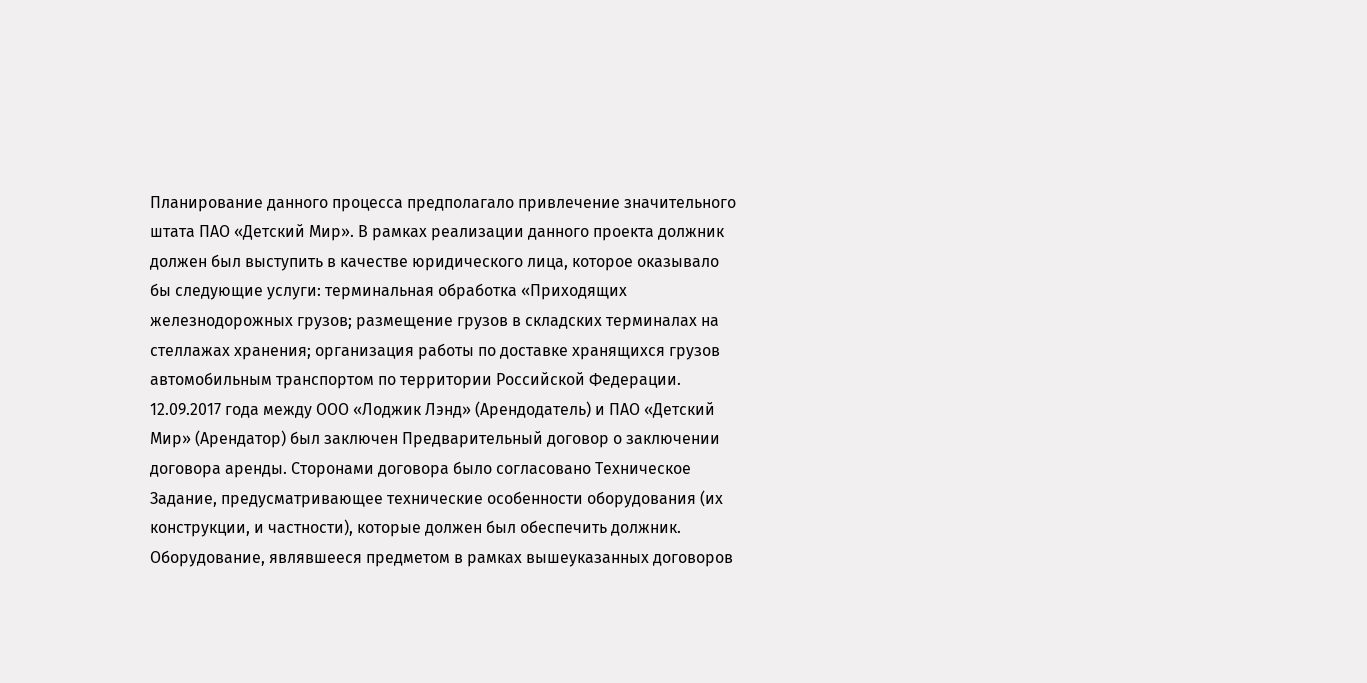Планирование данного процесса предполагало привлечение значительного штата ПАО «Детский Мир». В рамках реализации данного проекта должник должен был выступить в качестве юридического лица, которое оказывало бы следующие услуги: терминальная обработка «Приходящих железнодорожных грузов; размещение грузов в складских терминалах на стеллажах хранения; организация работы по доставке хранящихся грузов автомобильным транспортом по территории Российской Федерации. 12.09.2017 года между ООО «Лоджик Лэнд» (Арендодатель) и ПАО «Детский Мир» (Арендатор) был заключен Предварительный договор о заключении договора аренды. Сторонами договора было согласовано Техническое Задание, предусматривающее технические особенности оборудования (их конструкции, и частности), которые должен был обеспечить должник. Оборудование, являвшееся предметом в рамках вышеуказанных договоров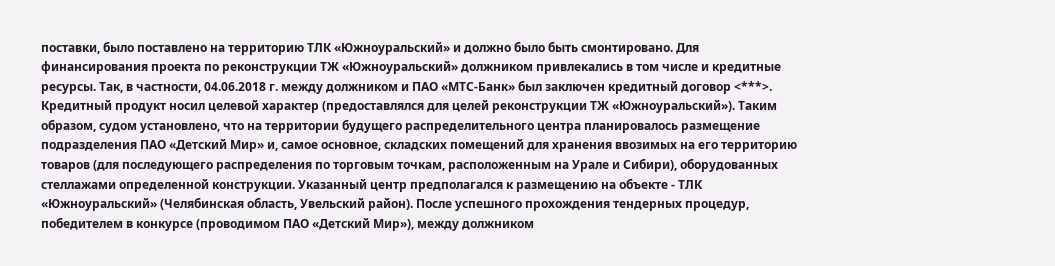поставки, было поставлено на территорию ТЛК «Южноуральский» и должно было быть смонтировано. Для финансирования проекта по реконструкции ТЖ «Южноуральский» должником привлекались в том числе и кредитные ресурсы. Так, в частности, 04.06.2018 г. между должником и ПАО «МТС-Банк» был заключен кредитный договор <***>. Кредитный продукт носил целевой характер (предоставлялся для целей реконструкции ТЖ «Южноуральский»). Таким образом, судом установлено, что на территории будущего распределительного центра планировалось размещение подразделения ПАО «Детский Мир» и, самое основное, складских помещений для хранения ввозимых на его территорию товаров (для последующего распределения по торговым точкам, расположенным на Урале и Сибири), оборудованных стеллажами определенной конструкции. Указанный центр предполагался к размещению на объекте - ТЛК «Южноуральский» (Челябинская область, Увельский район). После успешного прохождения тендерных процедур, победителем в конкурсе (проводимом ПАО «Детский Мир»), между должником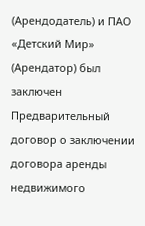(Арендодатель) и ПАО «Детский Мир» (Арендатор) был заключен Предварительный договор о заключении договора аренды недвижимого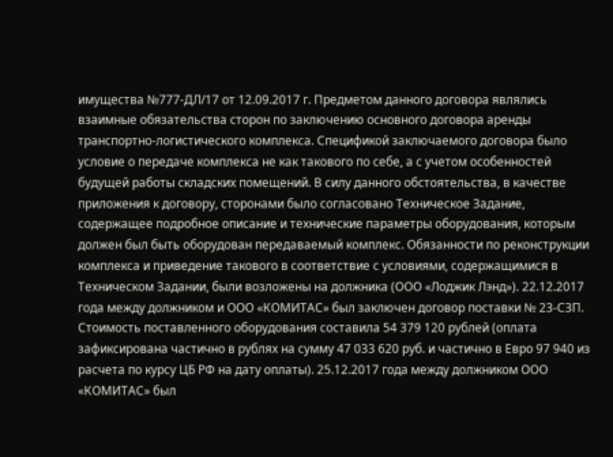имущества №777-ДЛ/17 от 12.09.2017 г. Предметом данного договора являлись взаимные обязательства сторон по заключению основного договора аренды транспортно-логистического комплекса. Спецификой заключаемого договора было условие о передаче комплекса не как такового по себе, а с учетом особенностей будущей работы складских помещений. В силу данного обстоятельства, в качестве приложения к договору, сторонами было согласовано Техническое Задание, содержащее подробное описание и технические параметры оборудования, которым должен был быть оборудован передаваемый комплекс. Обязанности по реконструкции комплекса и приведение такового в соответствие с условиями, содержащимися в Техническом Задании, были возложены на должника (ООО «Лоджик Лэнд»). 22.12.2017 года между должником и ООО «КОМИТАС» был заключен договор поставки № 23-СЗП. Стоимость поставленного оборудования составила 54 379 120 рублей (оплата зафиксирована частично в рублях на сумму 47 033 620 руб. и частично в Евро 97 940 из расчета по курсу ЦБ РФ на дату оплаты). 25.12.2017 года между должником ООО «КОМИТАС» был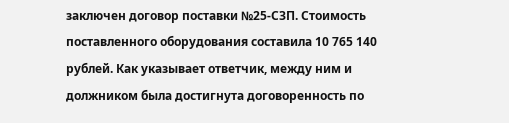заключен договор поставки №25-СЗП. Стоимость поставленного оборудования составила 10 765 140 рублей. Как указывает ответчик, между ним и должником была достигнута договоренность по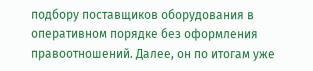подбору поставщиков оборудования в оперативном порядке без оформления правоотношений. Далее, он по итогам уже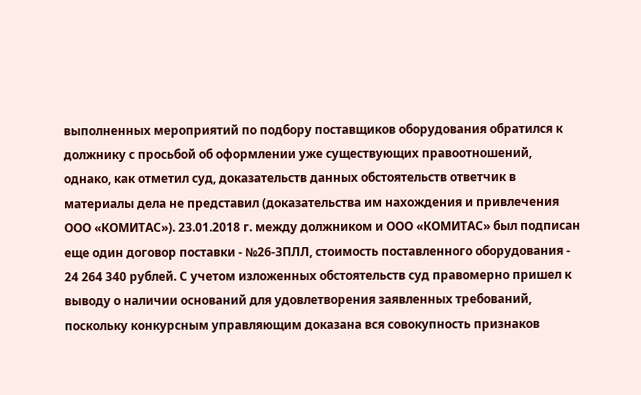выполненных мероприятий по подбору поставщиков оборудования обратился к должнику с просьбой об оформлении уже существующих правоотношений, однако, как отметил суд, доказательств данных обстоятельств ответчик в материалы дела не представил (доказательства им нахождения и привлечения ООО «КОМИТАС»). 23.01.2018 г. между должником и ООО «КОМИТАС» был подписан еще один договор поставки - №26-ЗПЛЛ, стоимость поставленного оборудования - 24 264 340 рублей. С учетом изложенных обстоятельств суд правомерно пришел к выводу о наличии оснований для удовлетворения заявленных требований, поскольку конкурсным управляющим доказана вся совокупность признаков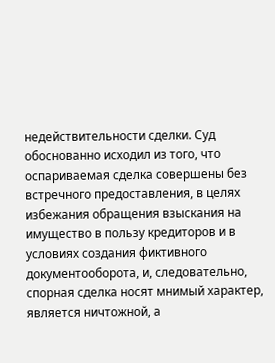недействительности сделки. Суд обоснованно исходил из того, что оспариваемая сделка совершены без встречного предоставления, в целях избежания обращения взыскания на имущество в пользу кредиторов и в условиях создания фиктивного документооборота, и, следовательно, спорная сделка носят мнимый характер, является ничтожной, а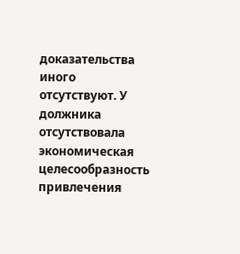доказательства иного отсутствуют. У должника отсутствовала экономическая целесообразность привлечения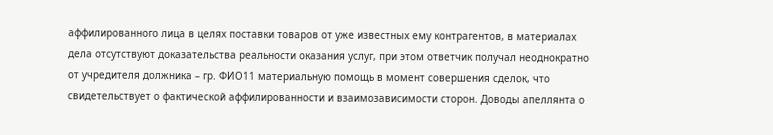аффилированного лица в целях поставки товаров от уже известных ему контрагентов, в материалах дела отсутствуют доказательства реальности оказания услуг, при этом ответчик получал неоднократно от учредителя должника – гр. ФИО11 материальную помощь в момент совершения сделок, что свидетельствует о фактической аффилированности и взаимозависимости сторон. Доводы апеллянта о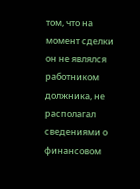том, что на момент сделки он не являлся работником должника, не располагал сведениями о финансовом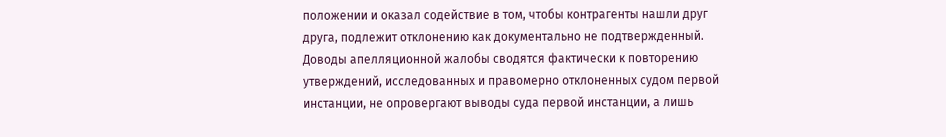положении и оказал содействие в том, чтобы контрагенты нашли друг друга, подлежит отклонению как документально не подтвержденный. Доводы апелляционной жалобы сводятся фактически к повторению утверждений, исследованных и правомерно отклоненных судом первой инстанции, не опровергают выводы суда первой инстанции, а лишь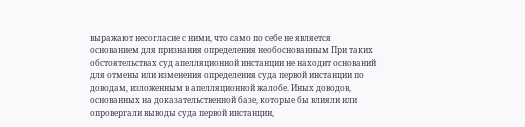выражают несогласие с ними, что само по себе не является основанием для признания определения необоснованным При таких обстоятельствах суд апелляционной инстанции не находит оснований для отмены или изменения определения суда первой инстанции по доводам, изложенным в апелляционной жалобе. Иных доводов, основанных на доказательственной базе, которые бы влияли или опровергали выводы суда первой инстанции,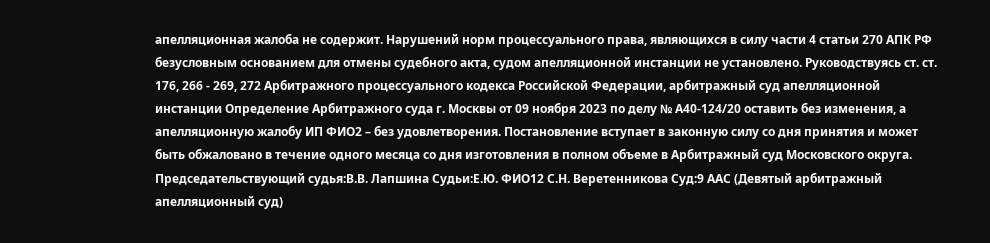апелляционная жалоба не содержит. Нарушений норм процессуального права, являющихся в силу части 4 статьи 270 АПК РФ безусловным основанием для отмены судебного акта, судом апелляционной инстанции не установлено. Руководствуясь ст. ст. 176, 266 - 269, 272 Арбитражного процессуального кодекса Российской Федерации, арбитражный суд апелляционной инстанции Определение Арбитражного суда г. Москвы от 09 ноября 2023 по делу № А40-124/20 оставить без изменения, а апелляционную жалобу ИП ФИО2 – без удовлетворения. Постановление вступает в законную силу со дня принятия и может быть обжаловано в течение одного месяца со дня изготовления в полном объеме в Арбитражный суд Московского округа. Председательствующий судья:В.В. Лапшина Судьи:Е.Ю. ФИО12 С.Н. Веретенникова Суд:9 ААС (Девятый арбитражный апелляционный суд)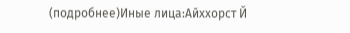(подробнее)Иные лица:Айххорст Й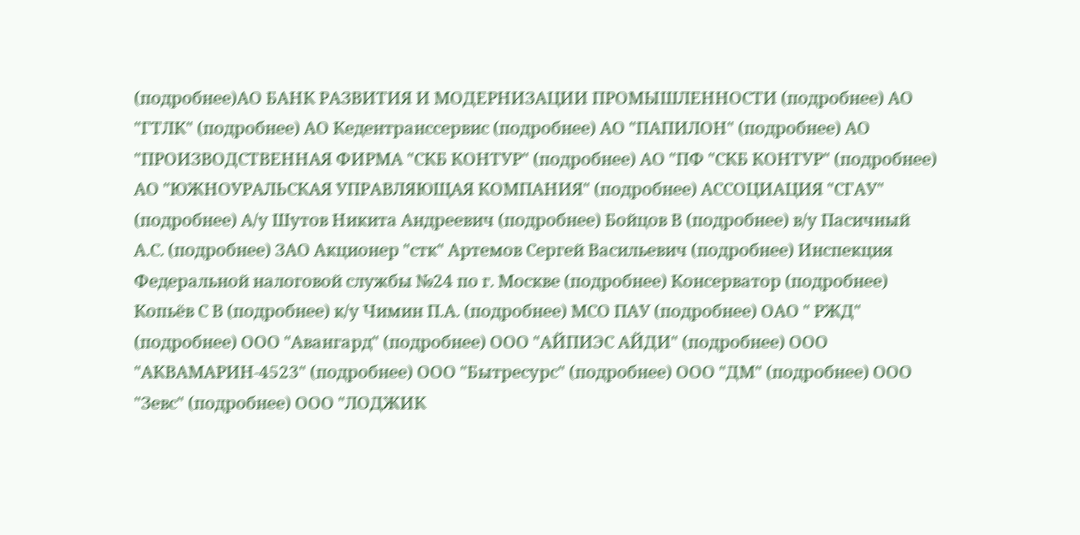(подробнее)АО БАНК РАЗВИТИЯ И МОДЕРНИЗАЦИИ ПРОМЫШЛЕННОСТИ (подробнее) АО "ГТЛК" (подробнее) АО Кедентранссервис (подробнее) АО "ПАПИЛОН" (подробнее) АО "ПРОИЗВОДСТВЕННАЯ ФИРМА "СКБ КОНТУР" (подробнее) АО "ПФ "СКБ КОНТУР" (подробнее) АО "ЮЖНОУРАЛЬСКАЯ УПРАВЛЯЮЩАЯ КОМПАНИЯ" (подробнее) АССОЦИАЦИЯ "СГАУ" (подробнее) А/у Шутов Никита Андреевич (подробнее) Бойцов В (подробнее) в/у Пасичный А.С. (подробнее) ЗАО Акционер "стк" Артемов Сергей Васильевич (подробнее) Инспекция Федеральной налоговой службы №24 по г. Москве (подробнее) Консерватор (подробнее) Копьёв С В (подробнее) к/у Чимин П.А. (подробнее) МСО ПАУ (подробнее) ОАО " РЖД" (подробнее) ООО "Авангард" (подробнее) ООО "АЙПИЭС АЙДИ" (подробнее) ООО "АКВАМАРИН-4523" (подробнее) ООО "Бытресурс" (подробнее) ООО "ДМ" (подробнее) ООО "Зевс" (подробнее) ООО "ЛОДЖИК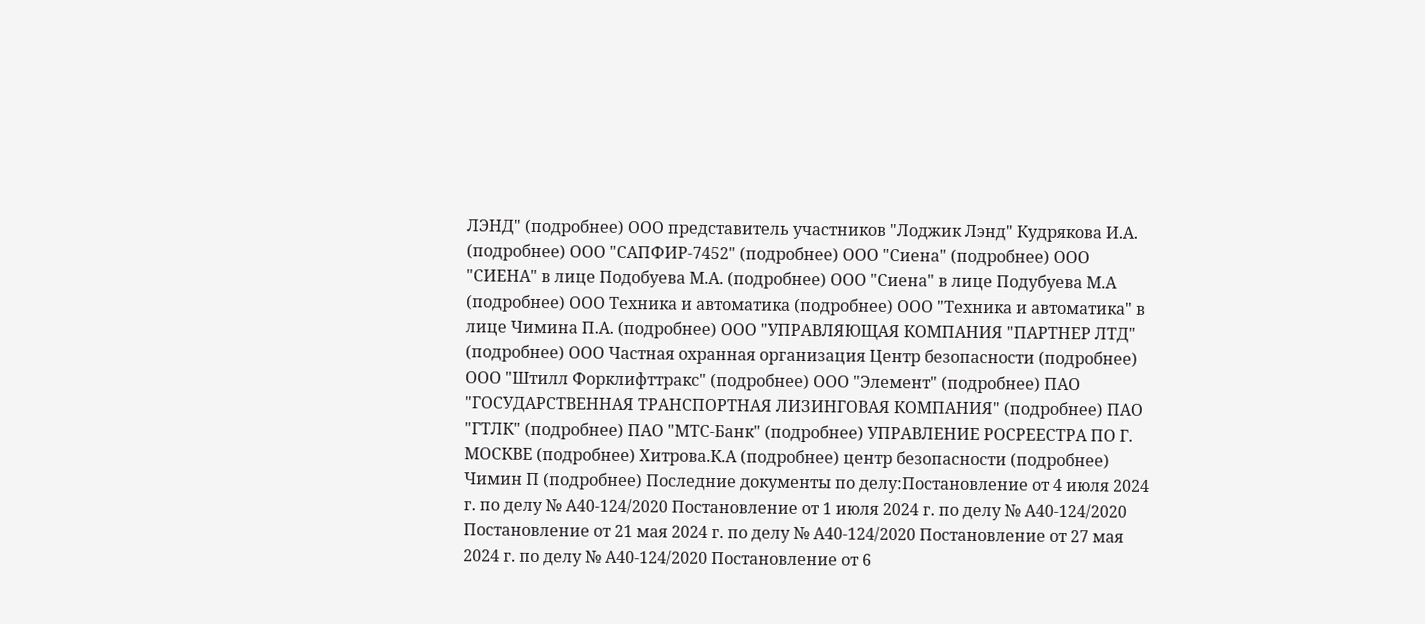ЛЭНД" (подробнее) ООО представитель участников "Лоджик Лэнд" Кудрякова И.А. (подробнее) ООО "САПФИР-7452" (подробнее) ООО "Сиена" (подробнее) ООО "СИЕНА" в лице Подобуева М.А. (подробнее) ООО "Сиена" в лице Подубуева М.А (подробнее) ООО Техника и автоматика (подробнее) ООО "Техника и автоматика" в лице Чимина П.А. (подробнее) ООО "УПРАВЛЯЮЩАЯ КОМПАНИЯ "ПАРТНЕР ЛТД" (подробнее) ООО Частная охранная организация Центр безопасности (подробнее) ООО "Штилл Форклифттракс" (подробнее) ООО "Элемент" (подробнее) ПАО "ГОСУДАРСТВЕННАЯ ТРАНСПОРТНАЯ ЛИЗИНГОВАЯ КОМПАНИЯ" (подробнее) ПАО "ГТЛК" (подробнее) ПАО "МТС-Банк" (подробнее) УПРАВЛЕНИЕ РОСРЕЕСТРА ПО Г. МОСКВЕ (подробнее) Хитрова.К.А (подробнее) центр безопасности (подробнее) Чимин П (подробнее) Последние документы по делу:Постановление от 4 июля 2024 г. по делу № А40-124/2020 Постановление от 1 июля 2024 г. по делу № А40-124/2020 Постановление от 21 мая 2024 г. по делу № А40-124/2020 Постановление от 27 мая 2024 г. по делу № А40-124/2020 Постановление от 6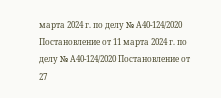марта 2024 г. по делу № А40-124/2020 Постановление от 11 марта 2024 г. по делу № А40-124/2020 Постановление от 27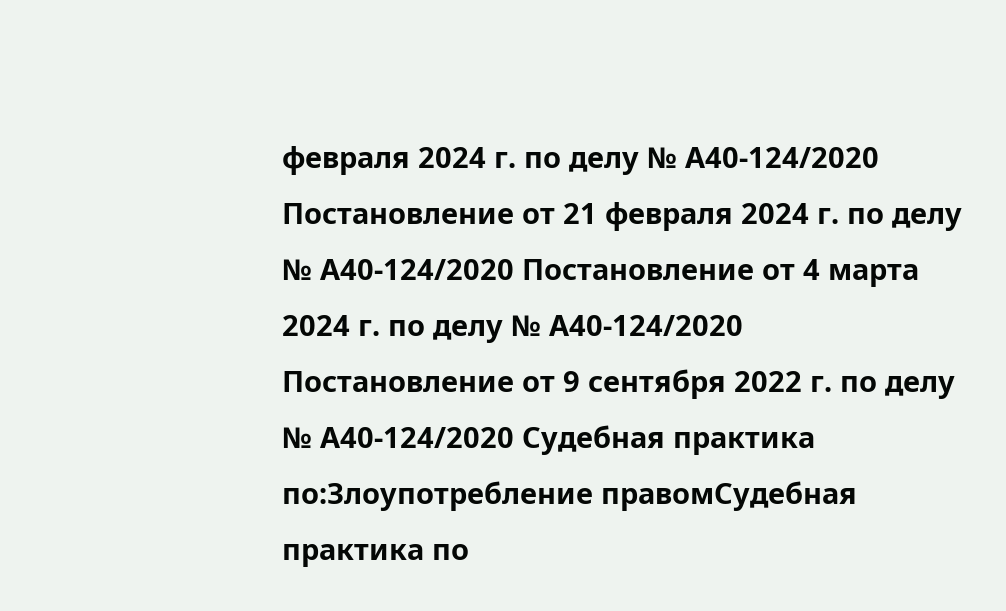февраля 2024 г. по делу № А40-124/2020 Постановление от 21 февраля 2024 г. по делу № А40-124/2020 Постановление от 4 марта 2024 г. по делу № А40-124/2020 Постановление от 9 сентября 2022 г. по делу № А40-124/2020 Судебная практика по:Злоупотребление правомСудебная практика по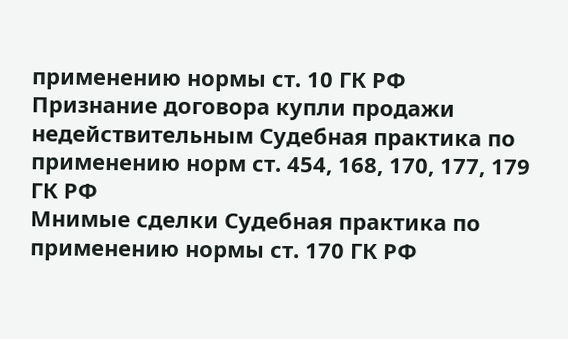применению нормы ст. 10 ГК РФ Признание договора купли продажи недействительным Судебная практика по применению норм ст. 454, 168, 170, 177, 179 ГК РФ
Мнимые сделки Судебная практика по применению нормы ст. 170 ГК РФ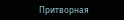Притворная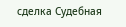сделка Судебная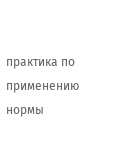практика по применению нормы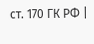ст. 170 ГК РФ |